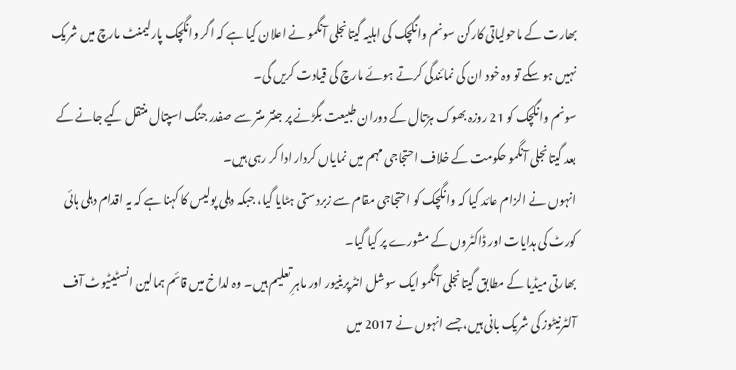بھارت کے ماحولیاتی کارکن سونم وانگچک کی اہلیہ گیتانجلی آنگمو نے اعلان کیا ہے کہ اگر وانگچک پارلیمنٹ مارچ میں شریک نہیں ہو سکے تو وہ خود ان کی نمائندگی کرتے ہوئے مارچ کی قیادت کریں گی۔
سونم وانگچک کو 21 روزہ بھوک ہڑتال کے دوران طبیعت بگڑنے پر جنتر منتر سے صفدر جنگ اسپتال منتقل کیے جانے کے بعد گیتانجلی آنگمو حکومت کے خلاف احتجاجی مہم میں نمایاں کردار ادا کر رہی ہیں۔
انہوں نے الزام عائد کیا کہ وانگچک کو احتجاجی مقام سے زبردستی ہٹایا گیا، جبکہ دہلی پولیس کا کہنا ہے کہ یہ اقدام دہلی ہائی کورٹ کی ہدایات اور ڈاکٹروں کے مشورے پر کیا گیا۔
بھارتی میڈیا کے مطابق گیتانجلی آنگمو ایک سوشل انٹرپرینیور اور ماہرِ تعلیم ہیں۔ وہ لداخ میں قائم ہمالین انسٹیٹیوٹ آف آلٹرنیٹوز کی شریک بانی ہیں، جسے انہوں نے 2017 میں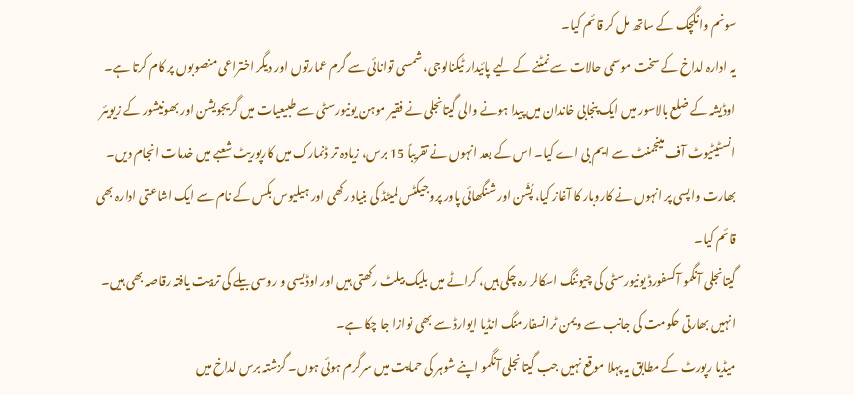سونم وانگچک کے ساتھ مل کر قائم کیا۔
یہ ادارہ لداخ کے سخت موسمی حالات سے نمٹنے کے لیے پائیدار ٹیکنالوجی، شمسی توانائی سے گرم عمارتوں اور دیگر اختراعی منصوبوں پر کام کرتا ہے۔
اوڈیشہ کے ضلع بالاسور میں ایک پنجابی خاندان میں پیدا ہونے والی گیتانجلی نے فقیر موہن یونیورسٹی سے طبیعیات میں گریجویشن اور بھونیشور کے زیویئر انسٹیٹیوٹ آف مینجمنٹ سے ایم بی اے کیا۔ اس کے بعد انہوں نے تقریباً 15 برس، زیادہ تر ڈنمارک میں کارپوریٹ شعبے میں خدمات انجام دیں۔
بھارت واپسی پر انہوں نے کاروبار کا آغاز کیا، پُشَن اور شنگھائی پاور پروجیکٹس لمیٹڈ کی بنیاد رکھی اور ہیلیوس بکس کے نام سے ایک اشاعتی ادارہ بھی قائم کیا۔
گیتانجلی آنگمو آکسفورڈ یونیورسٹی کی چیوننگ اسکالر رہ چکی ہیں، کراٹے میں بلیک بیلٹ رکھتی ہیں اور اوڈیسی و روسی بیلے کی تربیت یافتہ رقاصہ بھی ہیں۔ انہیں بھارتی حکومت کی جانب سے ویمن ٹرانسفارمنگ انڈیا ایوارڈ سے بھی نوازا جا چکا ہے۔
میڈیا رپورٹ کے مطابق یہ پہلا موقع نہیں جب گیتانجلی آنگمو اپنے شوہر کی حمایت میں سرگرم ہوئی ہوں۔ گزشتہ برس لداخ میں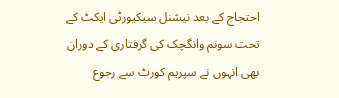احتجاج کے بعد نیشنل سیکیورٹی ایکٹ کے تحت سونم وانگچک کی گرفتاری کے دوران بھی انہوں نے سپریم کورٹ سے رجوع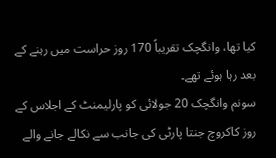کیا تھا، وانگچک تقریباً 170 روز حراست میں رہنے کے بعد رہا ہوئے تھے۔
سونم وانگچک 20 جولائی کو پارلیمنٹ کے اجلاس کے روز کاکروچ جنتا پارٹی کی جانب سے نکالے جانے والے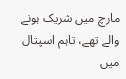مارچ میں شریک ہونے والے تھے، تاہم اسپتال میں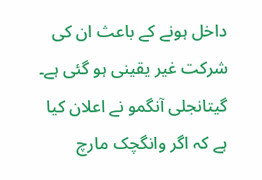داخل ہونے کے باعث ان کی شرکت غیر یقینی ہو گئی ہے۔
گیتانجلی آنگمو نے اعلان کیا ہے کہ اگر وانگچک مارچ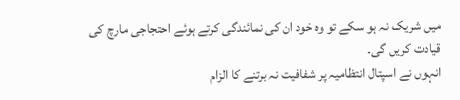میں شریک نہ ہو سکے تو وہ خود ان کی نمائندگی کرتے ہوئے احتجاجی مارچ کی قیادت کریں گی۔
انہوں نے اسپتال انتظامیہ پر شفافیت نہ برتنے کا الزام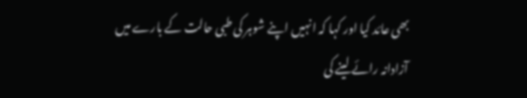بھی عائد کیا اور کہا کہ انہیں اپنے شوہر کی طبی حالت کے بارے میں آزادانہ رائے لینے کی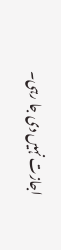اجازت نہیں دی جا رہی۔